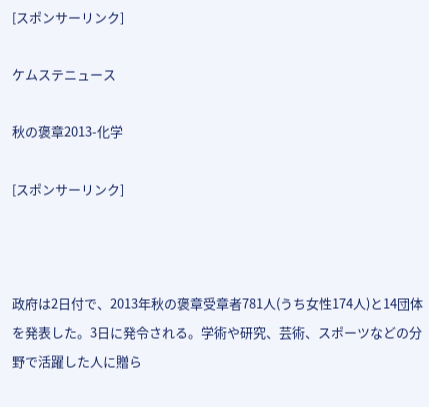[スポンサーリンク]

ケムステニュース

秋の褒章2013-化学

[スポンサーリンク]



政府は2日付で、2013年秋の褒章受章者781人(うち女性174人)と14団体を発表した。3日に発令される。学術や研究、芸術、スポーツなどの分野で活躍した人に贈ら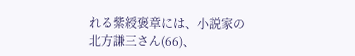れる紫綬褒章には、小説家の北方謙三さん(66)、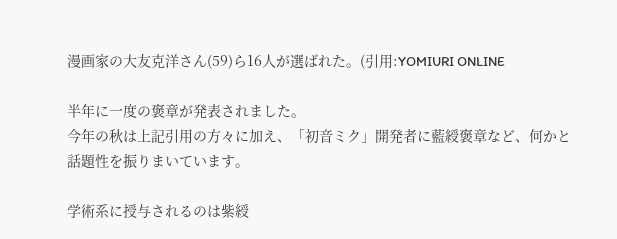漫画家の大友克洋さん(59)ら16人が選ばれた。(引用:YOMIURI ONLINE

半年に一度の褒章が発表されました。
今年の秋は上記引用の方々に加え、「初音ミク」開発者に藍綬褒章など、何かと話題性を振りまいています。

学術系に授与されるのは紫綬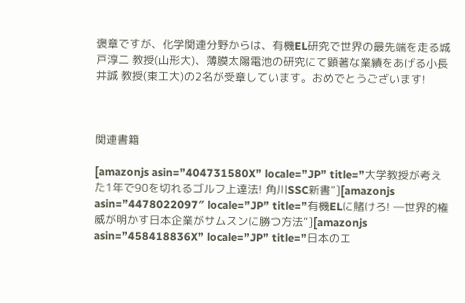褒章ですが、化学関連分野からは、有機EL研究で世界の最先端を走る城戸淳二 教授(山形大)、薄膜太陽電池の研究にて顕著な業績をあげる小長井誠 教授(東工大)の2名が受章しています。おめでとうございます!



関連書籍

[amazonjs asin=”404731580X” locale=”JP” title=”大学教授が考えた1年で90を切れるゴルフ上達法! 角川SSC新書”][amazonjs asin=”4478022097″ locale=”JP” title=”有機ELに賭けろ! ―世界的権威が明かす日本企業がサムスンに勝つ方法”][amazonjs asin=”458418836X” locale=”JP” title=”日本のエ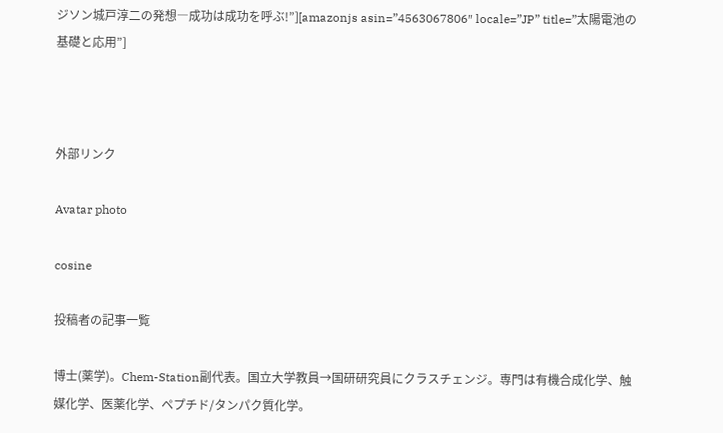ジソン城戸淳二の発想―成功は成功を呼ぶ!”][amazonjs asin=”4563067806″ locale=”JP” title=”太陽電池の基礎と応用”]



外部リンク

Avatar photo

cosine

投稿者の記事一覧

博士(薬学)。Chem-Station副代表。国立大学教員→国研研究員にクラスチェンジ。専門は有機合成化学、触媒化学、医薬化学、ペプチド/タンパク質化学。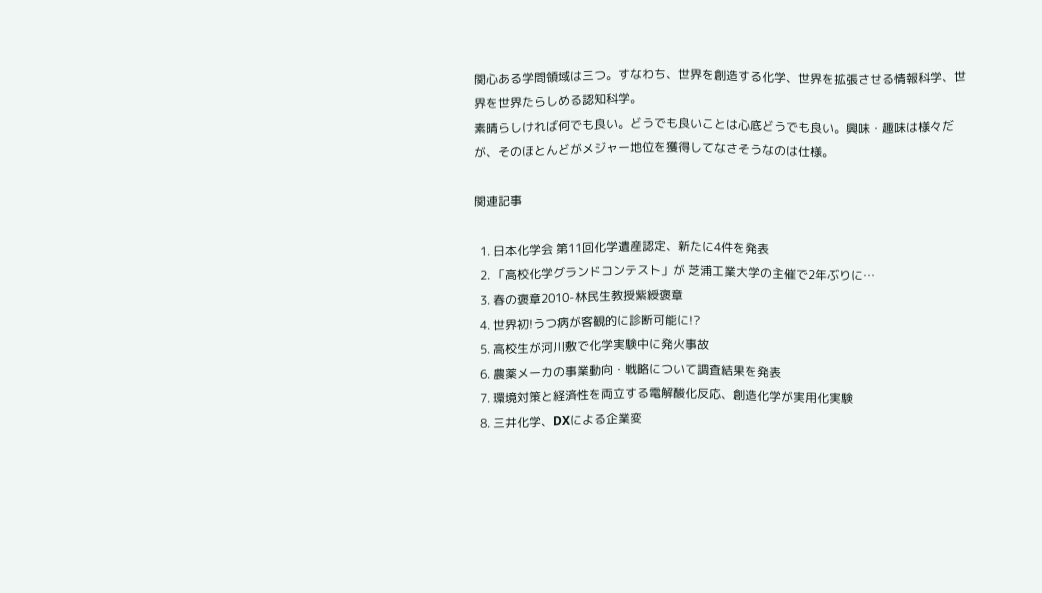関心ある学問領域は三つ。すなわち、世界を創造する化学、世界を拡張させる情報科学、世界を世界たらしめる認知科学。
素晴らしければ何でも良い。どうでも良いことは心底どうでも良い。興味・趣味は様々だが、そのほとんどがメジャー地位を獲得してなさそうなのは仕様。

関連記事

  1. 日本化学会 第11回化学遺産認定、新たに4件を発表
  2. 「高校化学グランドコンテスト」が 芝浦工業大学の主催で2年ぶりに…
  3. 春の褒章2010-林民生教授紫綬褒章
  4. 世界初!うつ病が客観的に診断可能に!?
  5. 高校生が河川敷で化学実験中に発火事故
  6. 農薬メーカの事業動向・戦略について調査結果を発表
  7. 環境対策と経済性を両立する電解酸化反応、創造化学が実用化実験
  8. 三井化学、DXによる企業変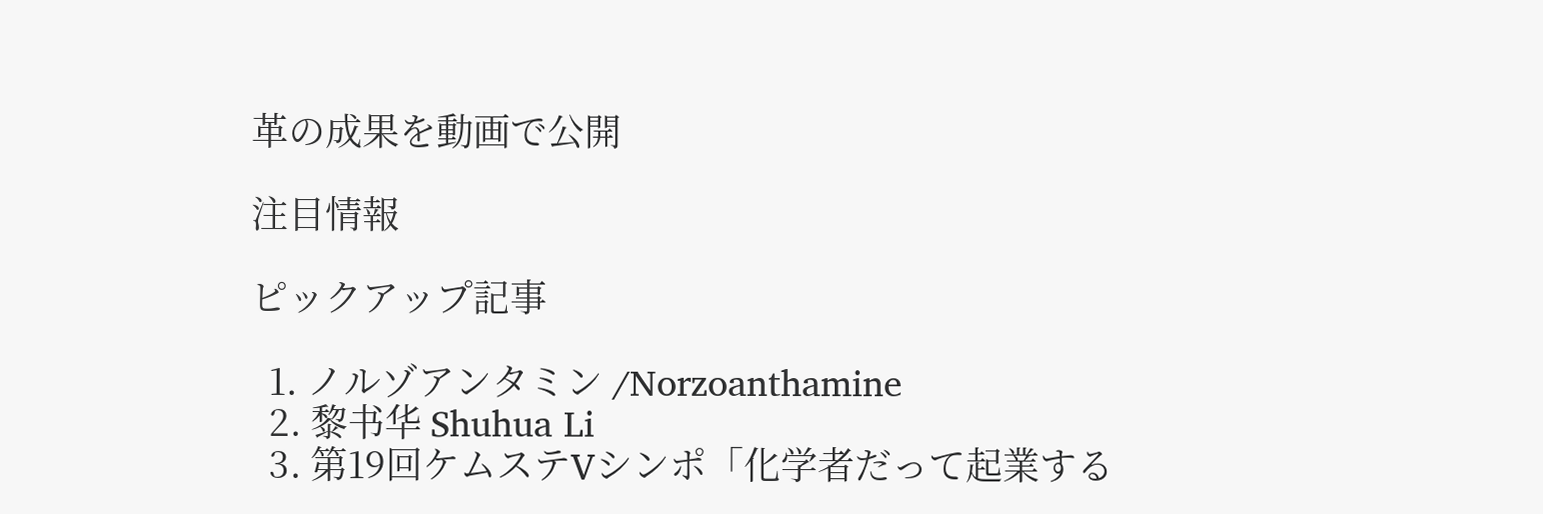革の成果を動画で公開

注目情報

ピックアップ記事

  1. ノルゾアンタミン /Norzoanthamine
  2. 黎书华 Shuhua Li
  3. 第19回ケムステVシンポ「化学者だって起業する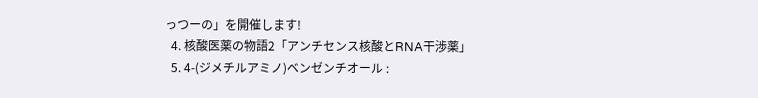っつーの」を開催します!
  4. 核酸医薬の物語2「アンチセンス核酸とRNA干渉薬」
  5. 4-(ジメチルアミノ)ベンゼンチオール :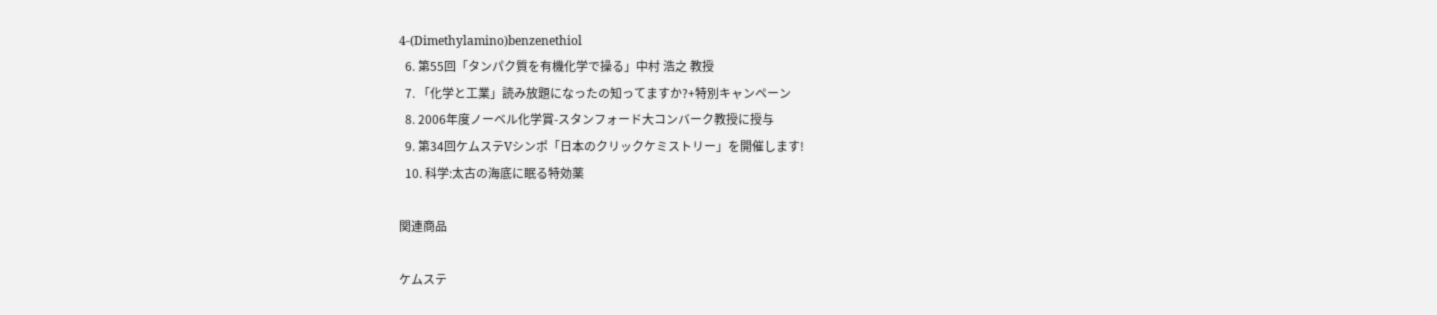4-(Dimethylamino)benzenethiol
  6. 第55回「タンパク質を有機化学で操る」中村 浩之 教授
  7. 「化学と工業」読み放題になったの知ってますか?+特別キャンペーン
  8. 2006年度ノーベル化学賞-スタンフォード大コンバーク教授に授与
  9. 第34回ケムステVシンポ「日本のクリックケミストリー」を開催します!
  10. 科学:太古の海底に眠る特効薬

関連商品

ケムステ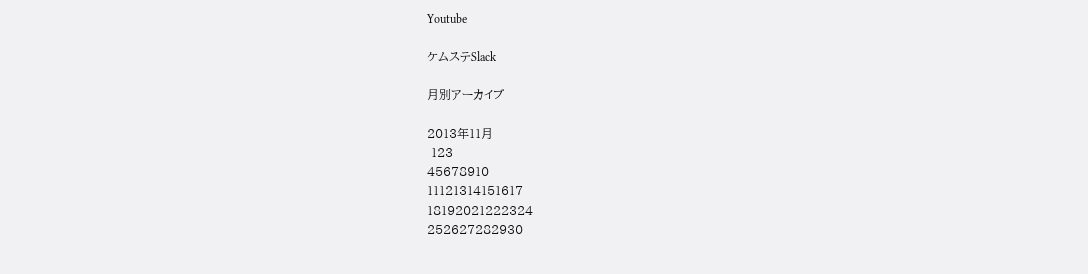Youtube

ケムステSlack

月別アーカイブ

2013年11月
 123
45678910
11121314151617
18192021222324
252627282930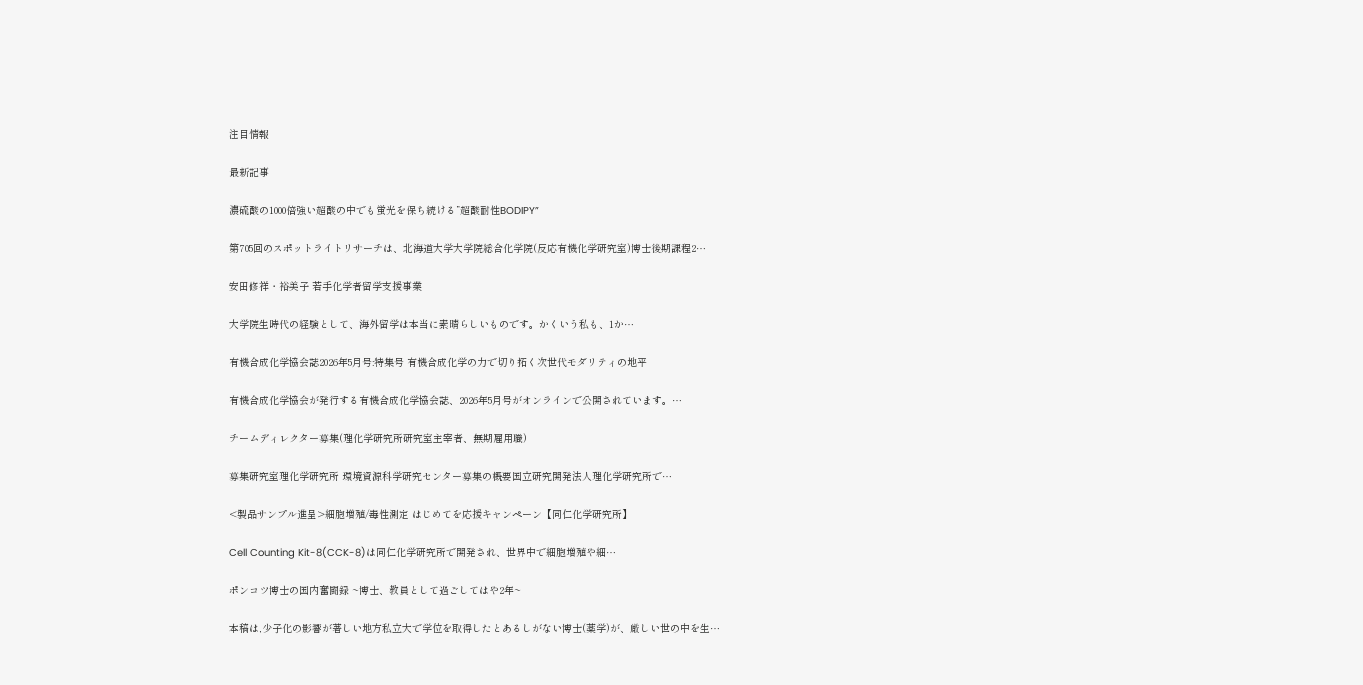注目情報

最新記事

濃硫酸の1000倍強い超酸の中でも蛍光を保ち続ける”超酸耐性BODIPY”

第705回のスポットライトリサーチは、北海道大学大学院総合化学院(反応有機化学研究室)博士後期課程2…

安田修祥・裕美子 若手化学者留学支援事業

大学院生時代の経験として、海外留学は本当に素晴らしいものです。かくいう私も、1か…

有機合成化学協会誌2026年5月号:特集号 有機合成化学の力で切り拓く次世代モダリティの地平

有機合成化学協会が発行する有機合成化学協会誌、2026年5月号がオンラインで公開されています。…

チームディレクター募集(理化学研究所研究室主宰者、無期雇用職)

募集研究室理化学研究所 環境資源科学研究センター募集の概要国立研究開発法人理化学研究所で…

<製品サンプル進呈>細胞増殖/毒性測定 はじめてを応援キャンペーン【同仁化学研究所】

Cell Counting Kit-8(CCK-8)は同仁化学研究所で開発され、世界中で細胞増殖や細…

ポンコツ博士の国内奮闘録 ~博士、教員として過ごしてはや2年~

本稿は,少子化の影響が著しい地方私立大で学位を取得したとあるしがない博士(薬学)が、厳しい世の中を生…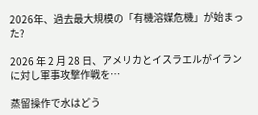2026年、過去最大規模の「有機溶媒危機」が始まった?

2026 年 2 月 28 日、アメリカとイスラエルがイランに対し軍事攻撃作戦を…

蒸留操作で水はどう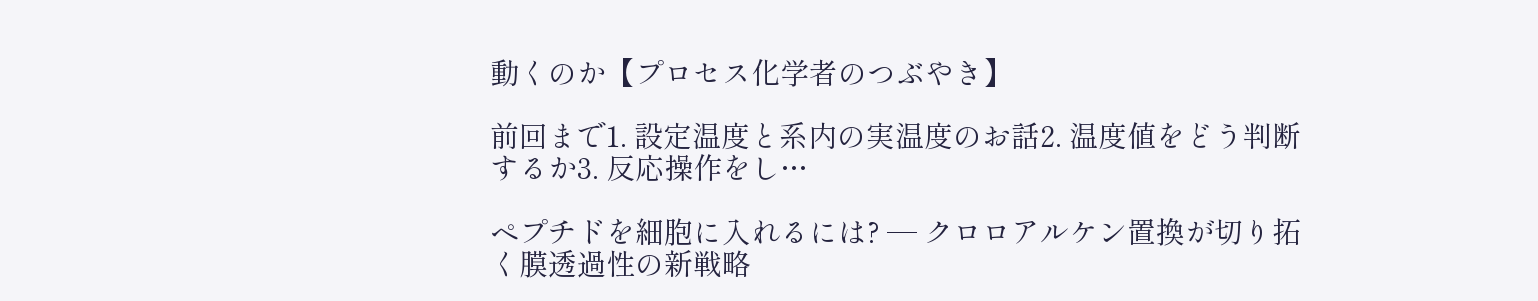動くのか【プロセス化学者のつぶやき】

前回まで1. 設定温度と系内の実温度のお話2. 温度値をどう判断するか3. 反応操作をし…

ペプチドを細胞に入れるには? ― クロロアルケン置換が切り拓く膜透過性の新戦略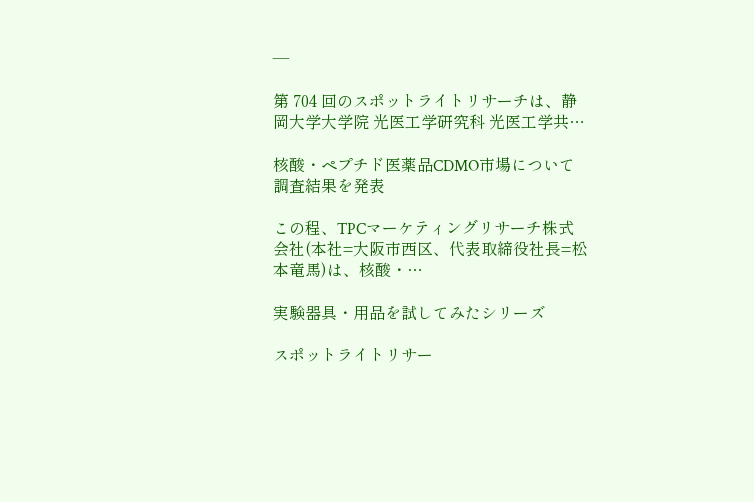―

第 704 回のスポットライトリサーチは、静岡大学大学院 光医工学研究科 光医工学共…

核酸・ペプチド医薬品CDMO市場について調査結果を発表

この程、TPCマーケティングリサーチ株式会社(本社=大阪市西区、代表取締役社長=松本竜馬)は、核酸・…

実験器具・用品を試してみたシリーズ

スポットライトリサー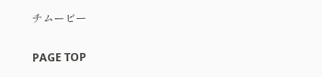チムービー

PAGE TOP